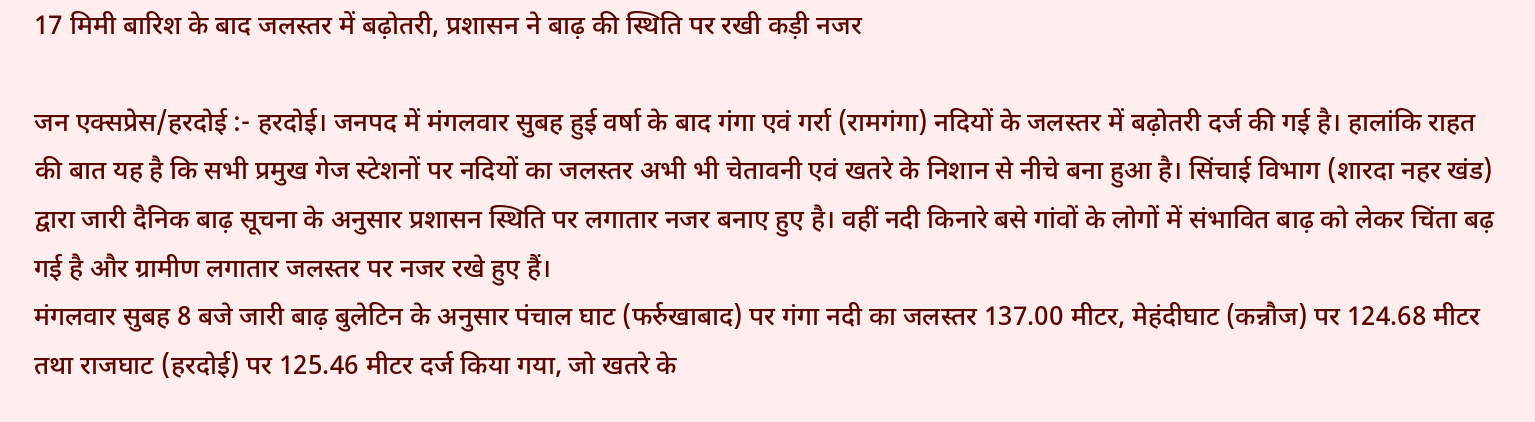17 मिमी बारिश के बाद जलस्तर में बढ़ोतरी, प्रशासन ने बाढ़ की स्थिति पर रखी कड़ी नजर

जन एक्सप्रेस/हरदोई :- हरदोई। जनपद में मंगलवार सुबह हुई वर्षा के बाद गंगा एवं गर्रा (रामगंगा) नदियों के जलस्तर में बढ़ोतरी दर्ज की गई है। हालांकि राहत की बात यह है कि सभी प्रमुख गेज स्टेशनों पर नदियों का जलस्तर अभी भी चेतावनी एवं खतरे के निशान से नीचे बना हुआ है। सिंचाई विभाग (शारदा नहर खंड) द्वारा जारी दैनिक बाढ़ सूचना के अनुसार प्रशासन स्थिति पर लगातार नजर बनाए हुए है। वहीं नदी किनारे बसे गांवों के लोगों में संभावित बाढ़ को लेकर चिंता बढ़ गई है और ग्रामीण लगातार जलस्तर पर नजर रखे हुए हैं।
मंगलवार सुबह 8 बजे जारी बाढ़ बुलेटिन के अनुसार पंचाल घाट (फर्रुखाबाद) पर गंगा नदी का जलस्तर 137.00 मीटर, मेहंदीघाट (कन्नौज) पर 124.68 मीटर तथा राजघाट (हरदोई) पर 125.46 मीटर दर्ज किया गया, जो खतरे के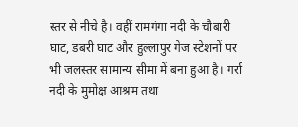स्तर से नीचे है। वहीं रामगंगा नदी के चौबारी घाट, डबरी घाट और हुल्लापुर गेज स्टेशनों पर भी जलस्तर सामान्य सीमा में बना हुआ है। गर्रा नदी के मुमोक्ष आश्रम तथा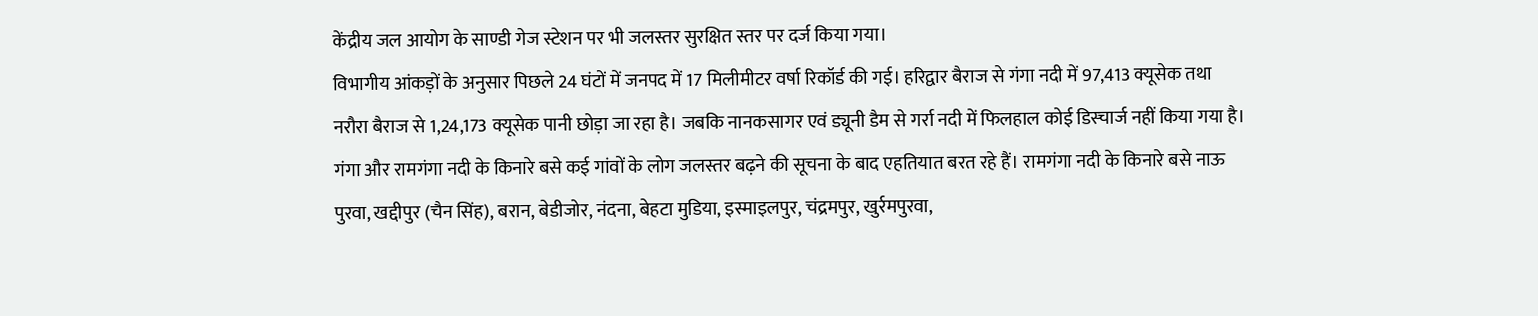केंद्रीय जल आयोग के साण्डी गेज स्टेशन पर भी जलस्तर सुरक्षित स्तर पर दर्ज किया गया।
विभागीय आंकड़ों के अनुसार पिछले 24 घंटों में जनपद में 17 मिलीमीटर वर्षा रिकॉर्ड की गई। हरिद्वार बैराज से गंगा नदी में 97,413 क्यूसेक तथा नरौरा बैराज से 1,24,173 क्यूसेक पानी छोड़ा जा रहा है। जबकि नानकसागर एवं ड्यूनी डैम से गर्रा नदी में फिलहाल कोई डिस्चार्ज नहीं किया गया है।
गंगा और रामगंगा नदी के किनारे बसे कई गांवों के लोग जलस्तर बढ़ने की सूचना के बाद एहतियात बरत रहे हैं। रामगंगा नदी के किनारे बसे नाऊ पुरवा, खद्दीपुर (चैन सिंह), बरान, बेडीजोर, नंदना, बेहटा मुडिया, इस्माइलपुर, चंद्रमपुर, खुर्रमपुरवा,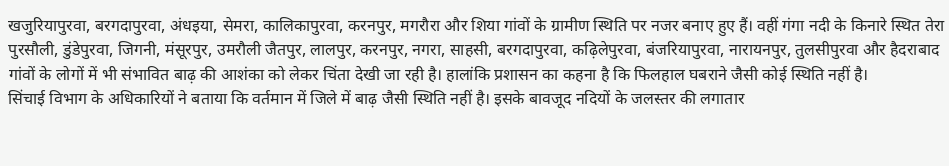खजुरियापुरवा, बरगदापुरवा, अंधइया, सेमरा, कालिकापुरवा, करनपुर, मगरौरा और शिया गांवों के ग्रामीण स्थिति पर नजर बनाए हुए हैं। वहीं गंगा नदी के किनारे स्थित तेरा पुरसौली, डुंडेपुरवा, जिगनी, मंसूरपुर, उमरौली जैतपुर, लालपुर, करनपुर, नगरा, साहसी, बरगदापुरवा, कढ़िलेपुरवा, बंजरियापुरवा, नारायनपुर, तुलसीपुरवा और हैदराबाद गांवों के लोगों में भी संभावित बाढ़ की आशंका को लेकर चिंता देखी जा रही है। हालांकि प्रशासन का कहना है कि फिलहाल घबराने जैसी कोई स्थिति नहीं है।
सिंचाई विभाग के अधिकारियों ने बताया कि वर्तमान में जिले में बाढ़ जैसी स्थिति नहीं है। इसके बावजूद नदियों के जलस्तर की लगातार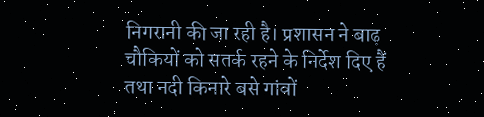निगरानी की जा रही है। प्रशासन ने बाढ़ चौकियों को सतर्क रहने के निर्देश दिए हैं तथा नदी किनारे बसे गांवों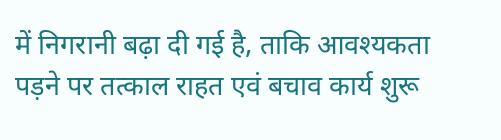में निगरानी बढ़ा दी गई है, ताकि आवश्यकता पड़ने पर तत्काल राहत एवं बचाव कार्य शुरू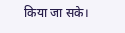किया जा सके।